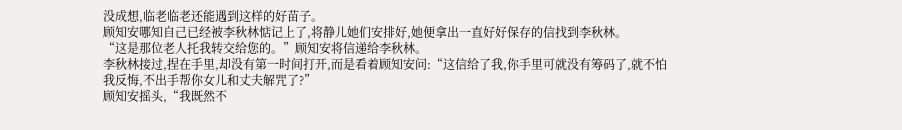没成想,临老临老还能遇到这样的好苗子。
顾知安哪知自己已经被李秋林惦记上了,将静儿她们安排好,她便拿出一直好好保存的信找到李秋林。
“这是那位老人托我转交给您的。”顾知安将信递给李秋林。
李秋林接过,捏在手里,却没有第一时间打开,而是看着顾知安问:“这信给了我,你手里可就没有筹码了,就不怕我反悔,不出手帮你女儿和丈夫解咒了?”
顾知安摇头,“我既然不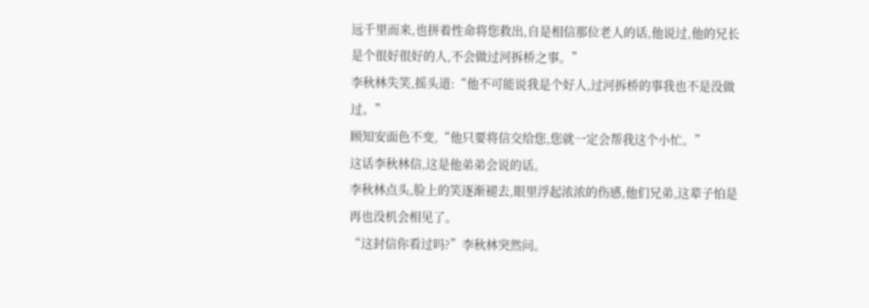远千里而来,也拼着性命将您救出,自是相信那位老人的话,他说过,他的兄长是个很好很好的人,不会做过河拆桥之事。”
李秋林失笑,摇头道:“他不可能说我是个好人,过河拆桥的事我也不是没做过。”
顾知安面色不变,“他只要将信交给您,您就一定会帮我这个小忙。”
这话李秋林信,这是他弟弟会说的话。
李秋林点头,脸上的笑逐渐褪去,眼里浮起浓浓的伤感,他们兄弟,这辈子怕是再也没机会相见了。
“这封信你看过吗?”李秋林突然问。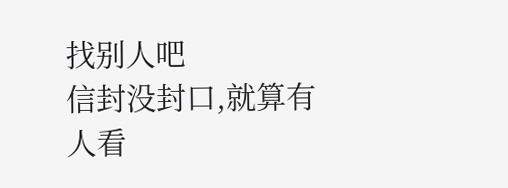找别人吧
信封没封口,就算有人看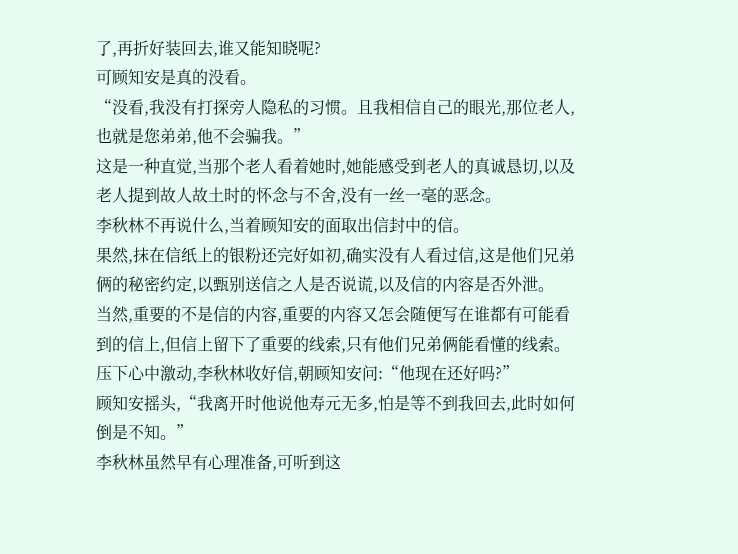了,再折好装回去,谁又能知晓呢?
可顾知安是真的没看。
“没看,我没有打探旁人隐私的习惯。且我相信自己的眼光,那位老人,也就是您弟弟,他不会骗我。”
这是一种直觉,当那个老人看着她时,她能感受到老人的真诚恳切,以及老人提到故人故土时的怀念与不舍,没有一丝一毫的恶念。
李秋林不再说什么,当着顾知安的面取出信封中的信。
果然,抹在信纸上的银粉还完好如初,确实没有人看过信,这是他们兄弟俩的秘密约定,以甄别送信之人是否说谎,以及信的内容是否外泄。
当然,重要的不是信的内容,重要的内容又怎会随便写在谁都有可能看到的信上,但信上留下了重要的线索,只有他们兄弟俩能看懂的线索。
压下心中激动,李秋林收好信,朝顾知安问:“他现在还好吗?”
顾知安摇头,“我离开时他说他寿元无多,怕是等不到我回去,此时如何倒是不知。”
李秋林虽然早有心理准备,可听到这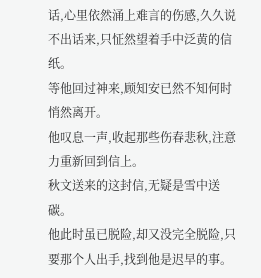话,心里依然涌上难言的伤感,久久说不出话来,只怔然望着手中泛黄的信纸。
等他回过神来,顾知安已然不知何时悄然离开。
他叹息一声,收起那些伤春悲秋,注意力重新回到信上。
秋文送来的这封信,无疑是雪中送碳。
他此时虽已脱险,却又没完全脱险,只要那个人出手,找到他是迟早的事。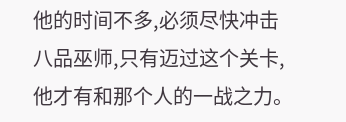他的时间不多,必须尽快冲击八品巫师,只有迈过这个关卡,他才有和那个人的一战之力。